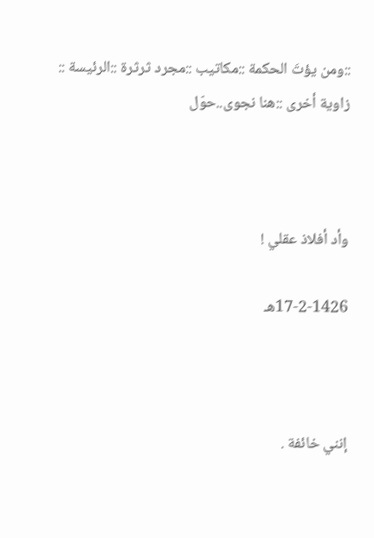::ومن يؤتَ الحكمة ::مكاتيب ::مجرد ثرثرة ::الرئيسة :: زاوية أخرى ::هنا نجوى..حوّل



وأد أفلاذ عقلي !

17-2-1426هـ



إنني خائفة .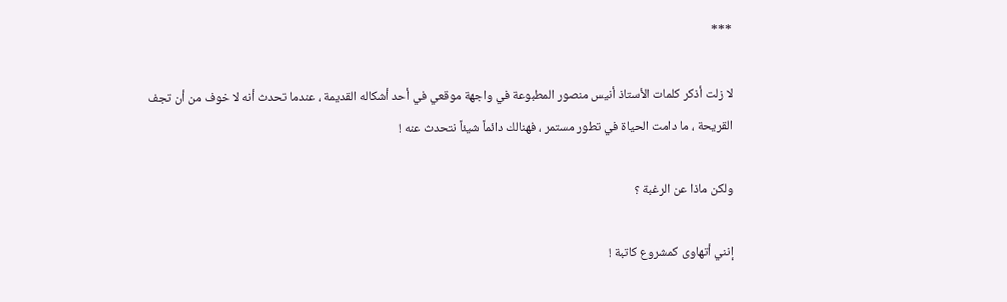***

لا زلت أذكر كلمات الأستاذ أنيس منصور المطبوعة في واجهة موقعي في أحد أشكاله القديمة ، عندما تحدث أنه لا خوف من أن تجف القريحة ، ما دامت الحياة في تطور مستمر ، فهنالك دائماً شيئاً نتحدث عنه !

ولكن ماذا عن الرغبة ؟

إنني أتهاوى كمشروع كاتبة !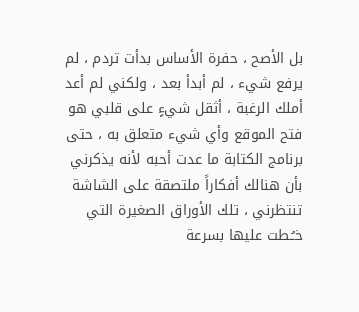بل الأصح ، حفرة الأساس بدأت تردم ، لم يرفع شيء ، لم أبدأ بعد ، ولكني لم أعد أملك الرغبة ، أثقل شيءٍ على قلبي هو فتح الموقع وأي شيء متعلق به ، حتى برنامج الكتابة ما عدت أحبه لأنه يذكرني بأن هنالك أفكاراً ملتصقة على الشاشة تنتظرني ، تلك الأوراق الصغيرة التي خـُـطت عليها بسرعة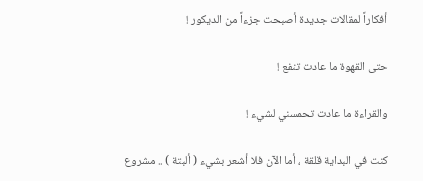أفكاراً لمقالات جديدة أصبحت جزءاً من الديكور !

حتى القهوة ما عادت تنفع !

والقراءة ما عادت تحمسني لشيء !

كنت في البداية قلقة ، أما الآن فلا أشعر بشيء ( ألبتة ) .. مشروع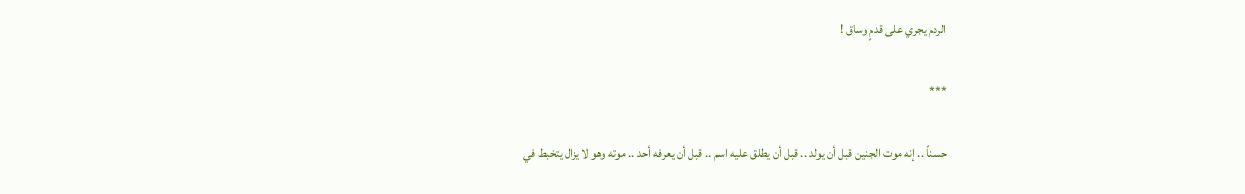الردم يجري على قدمٍ وساق !

***

حسناً .. إنه موت الجنين قبل أن يولد .. قبل أن يطلق عليه اسم .. قبل أن يعرفه أحد .. موته وهو لا يزال يتخبط في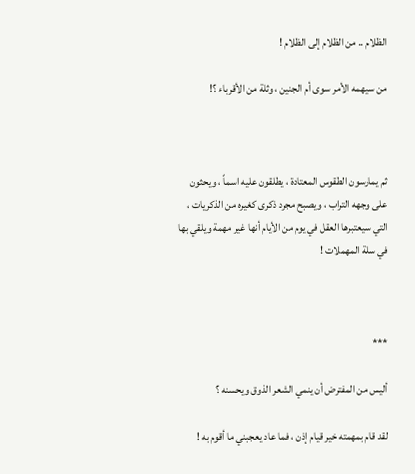الظلام .. من الظلام إلى الظلام !

من سيهمه الأمر سوى أم الجنين ، وثلة من الأقرباء ؟!



ثم يمارسون الطقوس المعتادة ، يطلقون عليه اسماً ، ويحثون على وجهه التراب ، ويصبح مجرد ذكرى كغيره من الذكريات ، التي سيعتبرها العقل في يوم من الأيام أنها غير مهمة ويلقي بها في سلة المهملات !



***

أليس من المفترض أن ينمي الشعر الذوق ويحسنه ؟

لقد قام بمهمته خير قيام إذن ، فما عاد يعجبني ما أقوم به !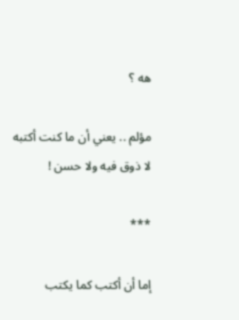هه ؟

مؤلم .. يعني أن ما كنت أكتبه لا ذوق فيه ولا حسن !

***

إما أن أكتب كما يكتب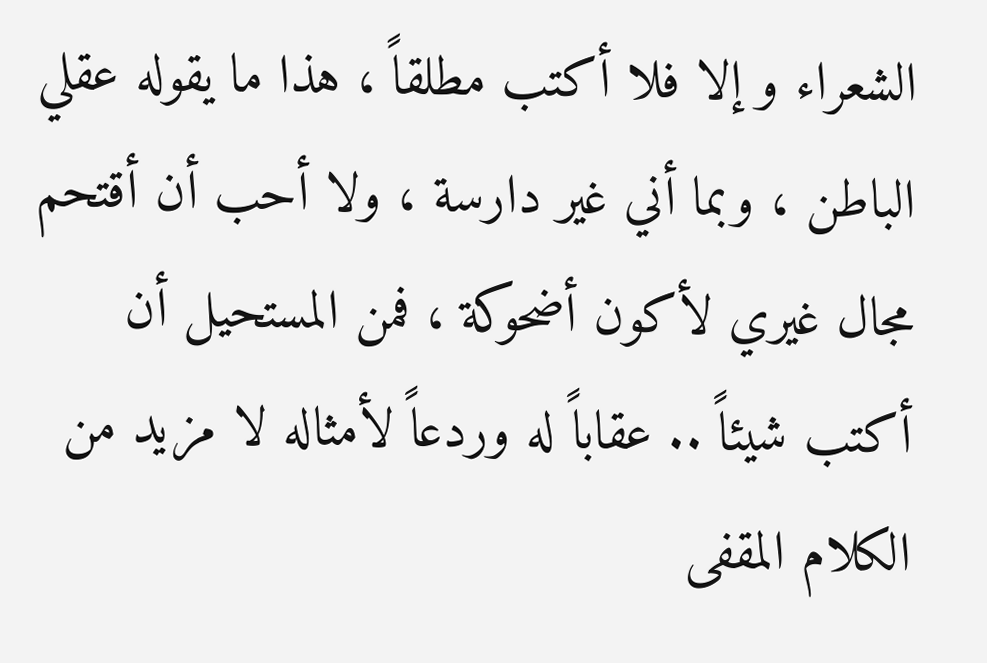الشعراء و إلا فلا أكتب مطلقاً ، هذا ما يقوله عقلي الباطن ، وبما أني غير دارسة ، ولا أحب أن أقتحم مجال غيري لأكون أضحوكة ، فمن المستحيل أن أكتب شيئاً .. عقاباً له وردعاً لأمثاله لا مزيد من الكلام المقفى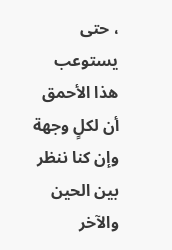، حتى يستوعب هذا الأحمق أن لكلٍ وجهة وإن كنا ننظر بين الحين والآخر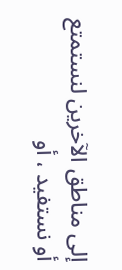إلى مناطق الآخرين لنستمتع أو نستفيد ، أو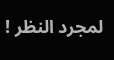لمجرد النظر !